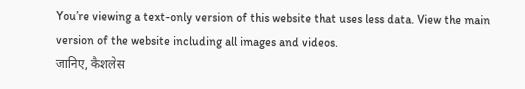You’re viewing a text-only version of this website that uses less data. View the main version of the website including all images and videos.
जानिए, कैशलेस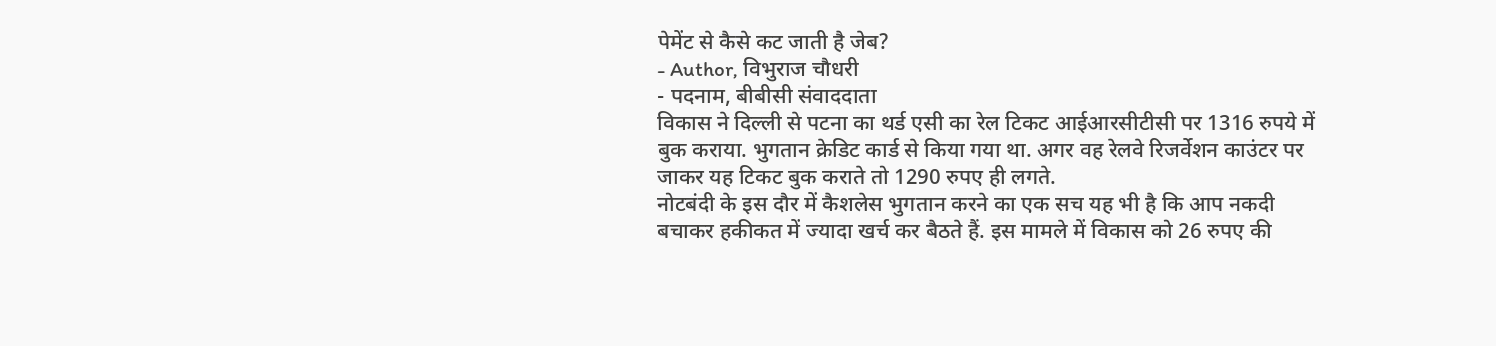पेमेंट से कैसे कट जाती है जेब?
- Author, विभुराज चौधरी
- पदनाम, बीबीसी संवाददाता
विकास ने दिल्ली से पटना का थर्ड एसी का रेल टिकट आईआरसीटीसी पर 1316 रुपये में बुक कराया. भुगतान क्रेडिट कार्ड से किया गया था. अगर वह रेलवे रिजर्वेशन काउंटर पर जाकर यह टिकट बुक कराते तो 1290 रुपए ही लगते.
नोटबंदी के इस दौर में कैशलेस भुगतान करने का एक सच यह भी है कि आप नकदी बचाकर हकीकत में ज्यादा खर्च कर बैठते हैं. इस मामले में विकास को 26 रुपए की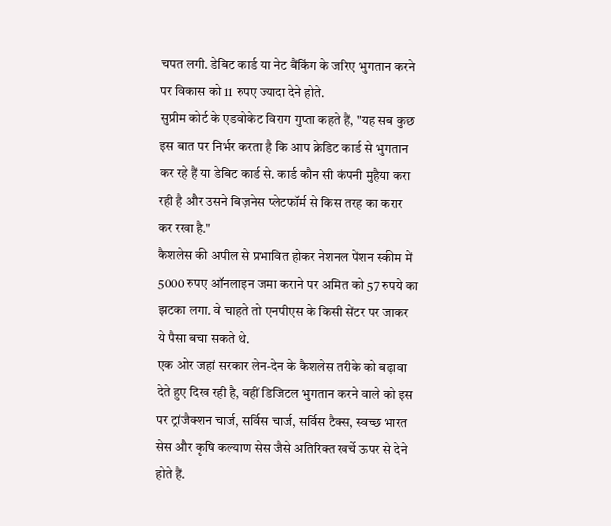चपत लगी. डेबिट कार्ड या नेट बैंकिंग के जरिए भुगतान करने पर विकास को 11 रुपए ज्यादा देने होते.
सुप्रीम कोर्ट के एडवोकेट विराग गुप्ता कहते हैं, "यह सब कुछ इस बात पर निर्भर करता है कि आप क्रेडिट कार्ड से भुगतान कर रहे हैं या डेबिट कार्ड से. कार्ड कौन सी कंपनी मुहैया करा रही है और उसने बिज़नेस प्लेटफॉर्म से किस तरह का करार कर रखा है."
कैशलेस की अपील से प्रभावित होकर नेशनल पेंशन स्कीम में 5000 रुपए ऑनलाइन जमा कराने पर अमित को 57 रुपये का झटका लगा. वे चाहते तो एनपीएस के किसी सेंटर पर जाकर ये पैसा बचा सकते थे.
एक ओर जहां सरकार लेन-देन के कैशलेस तरीके को बढ़ावा देते हुए दिख रही है, वहीं डिजिटल भुगतान करने वाले को इस पर ट्रांजैक्शन चार्ज, सर्विस चार्ज, सर्विस टैक्स, स्वच्छ भारत सेस और कृषि कल्याण सेस जैसे अतिरिक्त खर्चे ऊपर से देने होते हैं.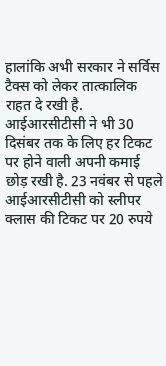हालांकि अभी सरकार ने सर्विस टैक्स को लेकर तात्कालिक राहत दे रखी है.
आईआरसीटीसी ने भी 30 दिसंबर तक के लिए हर टिकट पर होने वाली अपनी कमाई छोड़ रखी है. 23 नवंबर से पहले आईआरसीटीसी को स्लीपर क्लास की टिकट पर 20 रुपये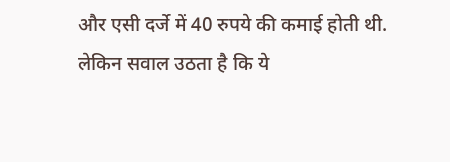और एसी दर्जे में 40 रुपये की कमाई होती थी.
लेकिन सवाल उठता है कि ये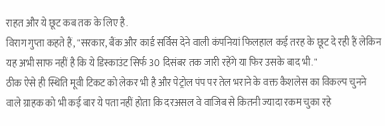राहत और ये छूट कब तक के लिए है.
विराग गुप्ता कहते हैं, "सरकार, बैंक और कार्ड सर्विस देने वाली कंपनियां फिलहाल कई तरह के छूट दे रही हैं लेकिन यह अभी साफ नहीं है कि ये डिस्काउंट सिर्फ 30 दिसंबर तक जारी रहेंगे या फिर उसके बाद भी."
ठीक ऐसे ही स्थिति मूवी टिकट को लेकर भी है और पेट्रोल पंप पर तेल भराने के वक्त कैशलेस का विकल्प चुनने वाले ग्राहक को भी कई बार ये पता नहीं होता कि दरअसल वे वाजिब से कितनी ज्यादा रकम चुका रहे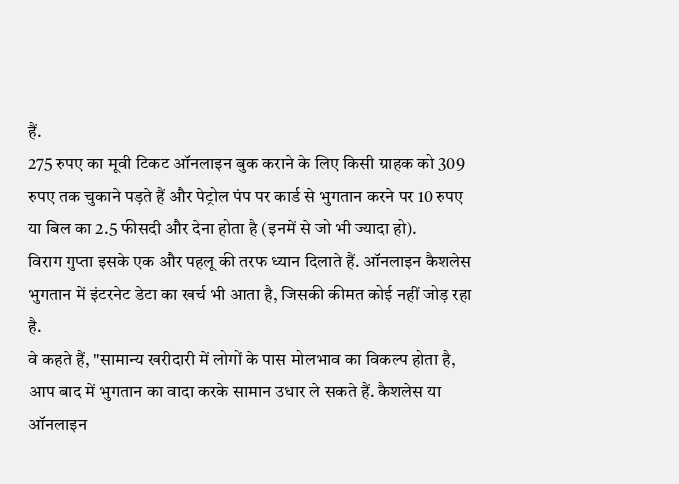हैं.
275 रुपए का मूवी टिकट ऑनलाइन बुक कराने के लिए किसी ग्राहक को 309 रुपए तक चुकाने पड़ते हैं और पेट्रोल पंप पर कार्ड से भुगतान करने पर 10 रुपए या बिल का 2.5 फीसदी और देना होता है (इनमें से जो भी ज्यादा हो).
विराग गुप्ता इसके एक और पहलू की तरफ ध्यान दिलाते हैं. ऑनलाइन कैशलेस भुगतान में इंटरनेट डेटा का खर्च भी आता है, जिसकी कीमत कोई नहीं जोड़ रहा है.
वे कहते हैं, "सामान्य खरीदारी में लोगों के पास मोलभाव का विकल्प होता है, आप बाद में भुगतान का वादा करके सामान उधार ले सकते हैं. कैशलेस या ऑनलाइन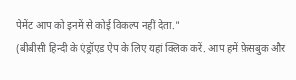पेमेंट आप को इनमें से कोई विकल्प नहीं देता."
(बीबीसी हिन्दी के एंड्रॉएड ऐप के लिए यहां क्लिक करें. आप हमें फ़ेसबुक और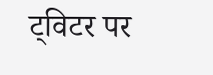ट्विटर पर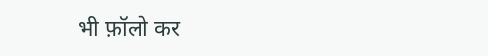भी फ़ॉलो कर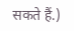सकते हैं.)